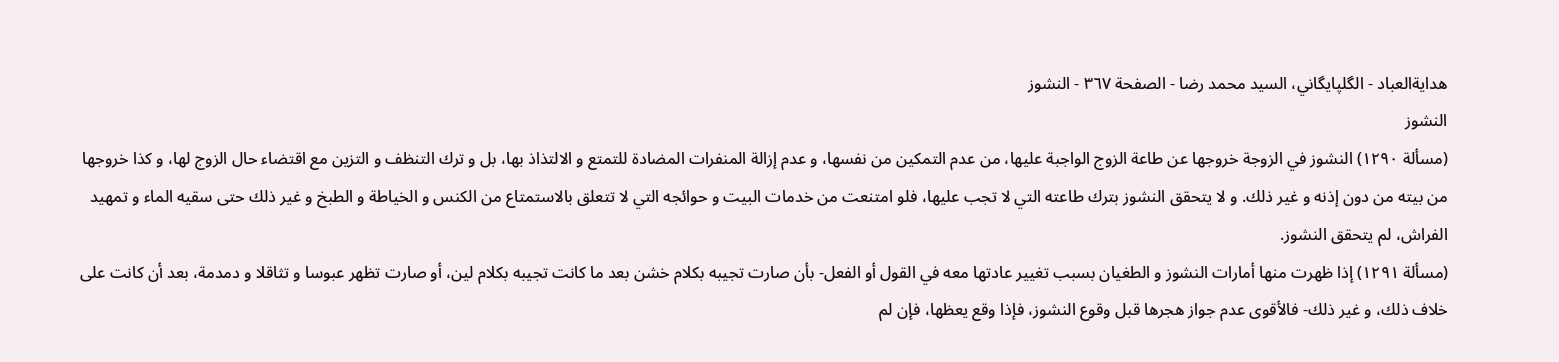هدايةالعباد - الگلپايگاني، السيد محمد رضا - الصفحة ٣٦٧ - النشوز
النشوز
(مسألة ١٢٩٠) النشوز في الزوجة خروجها عن طاعة الزوج الواجبة عليها، من عدم التمكين من نفسها، و عدم إزالة المنفرات المضادة للتمتع و الالتذاذ بها، بل و ترك التنظف و التزين مع اقتضاء حال الزوج لها، و كذا خروجها من بيته من دون إذنه و غير ذلك. و لا يتحقق النشوز بترك طاعته التي لا تجب عليها، فلو امتنعت من خدمات البيت و حوائجه التي لا تتعلق بالاستمتاع من الكنس و الخياطة و الطبخ و غير ذلك حتى سقيه الماء و تمهيد الفراش، لم يتحقق النشوز.
(مسألة ١٢٩١) إذا ظهرت منها أمارات النشوز و الطغيان بسبب تغيير عادتها معه في القول أو الفعل- بأن صارت تجيبه بكلام خشن بعد ما كانت تجيبه بكلام لين، أو صارت تظهر عبوسا و تثاقلا و دمدمة، بعد أن كانت على خلاف ذلك، و غير ذلك- فالأقوى عدم جواز هجرها قبل وقوع النشوز، فإذا وقع يعظها، فإن لم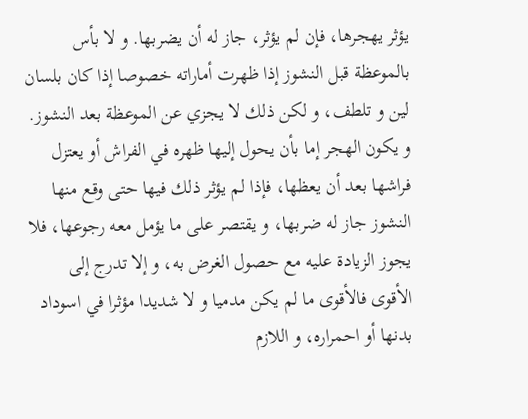يؤثر يهجرها، فإن لم يؤثر، جاز له أن يضربها. و لا بأس بالموعظة قبل النشوز إذا ظهرت أماراته خصوصا إذا كان بلسان لين و تلطف، و لكن ذلك لا يجزي عن الموعظة بعد النشوز. و يكون الهجر إما بأن يحول إليها ظهره في الفراش أو يعتزل فراشها بعد أن يعظها، فإذا لم يؤثر ذلك فيها حتى وقع منها النشوز جاز له ضربها، و يقتصر على ما يؤمل معه رجوعها، فلا يجوز الزيادة عليه مع حصول الغرض به، و إلا تدرج إلى الأقوى فالأقوى ما لم يكن مدميا و لا شديدا مؤثرا في اسوداد بدنها أو احمراره، و اللازم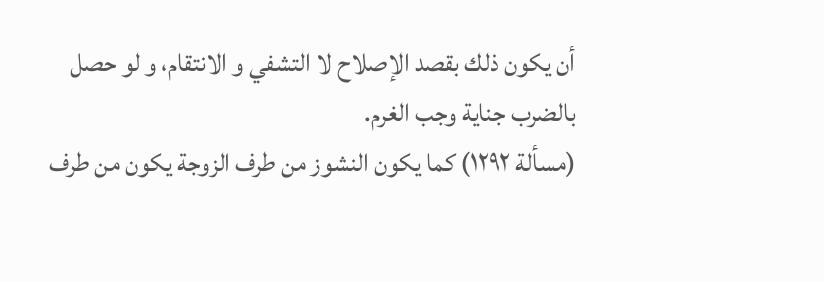أن يكون ذلك بقصد الإصلاح لا التشفي و الانتقام، و لو حصل بالضرب جناية وجب الغرم.
(مسألة ١٢٩٢) كما يكون النشوز من طرف الزوجة يكون من طرف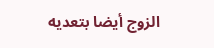الزوج أيضا بتعديه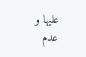عليها و عدم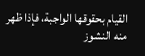القيام بحقوقها الواجبة، فإذا ظهر منه النشوز